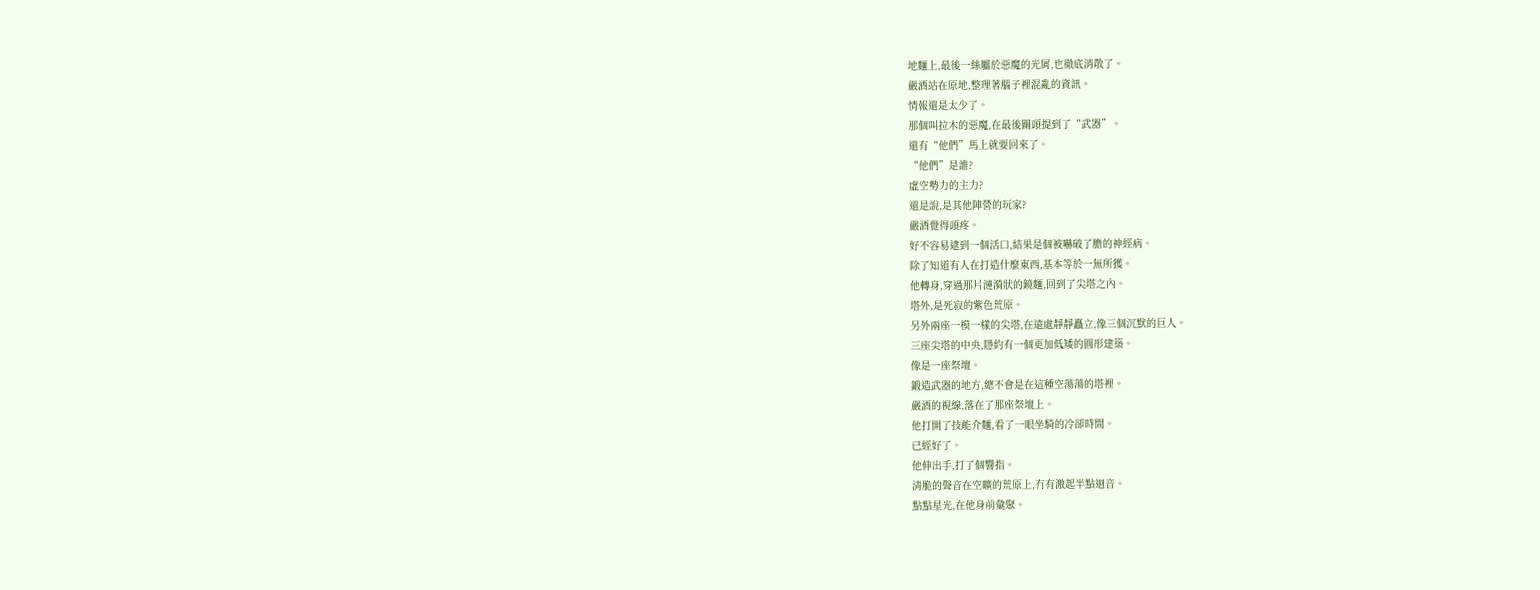地麵上,最後一絲屬於惡魔的光屑,也徹底消散了。
嚴酒站在原地,整理著腦子裡混亂的資訊。
情報還是太少了。
那個叫拉木的惡魔,在最後關頭提到了“武器”。
還有“他們”馬上就要回來了。
“他們”是誰?
虛空勢力的主力?
還是說,是其他陣營的玩家?
嚴酒覺得頭疼。
好不容易逮到一個活口,結果是個被嚇破了膽的神經病。
除了知道有人在打造什麼東西,基本等於一無所獲。
他轉身,穿過那片漣漪狀的鏡麵,回到了尖塔之內。
塔外,是死寂的紫色荒原。
另外兩座一模一樣的尖塔,在遠處靜靜矗立,像三個沉默的巨人。
三座尖塔的中央,隱約有一個更加低矮的圓形建築。
像是一座祭壇。
鍛造武器的地方,總不會是在這種空蕩蕩的塔裡。
嚴酒的視線,落在了那座祭壇上。
他打開了技能介麵,看了一眼坐騎的冷卻時間。
已經好了。
他伸出手,打了個響指。
清脆的聲音在空曠的荒原上,冇有激起半點迴音。
點點星光,在他身前彙聚。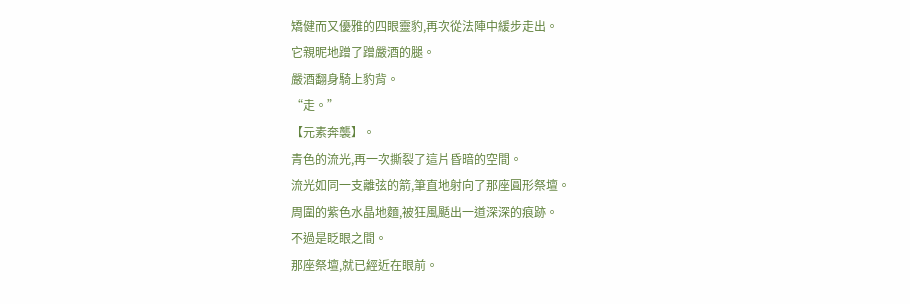矯健而又優雅的四眼靈豹,再次從法陣中緩步走出。
它親昵地蹭了蹭嚴酒的腿。
嚴酒翻身騎上豹背。
“走。”
【元素奔襲】。
青色的流光,再一次撕裂了這片昏暗的空間。
流光如同一支離弦的箭,筆直地射向了那座圓形祭壇。
周圍的紫色水晶地麵,被狂風颳出一道深深的痕跡。
不過是眨眼之間。
那座祭壇,就已經近在眼前。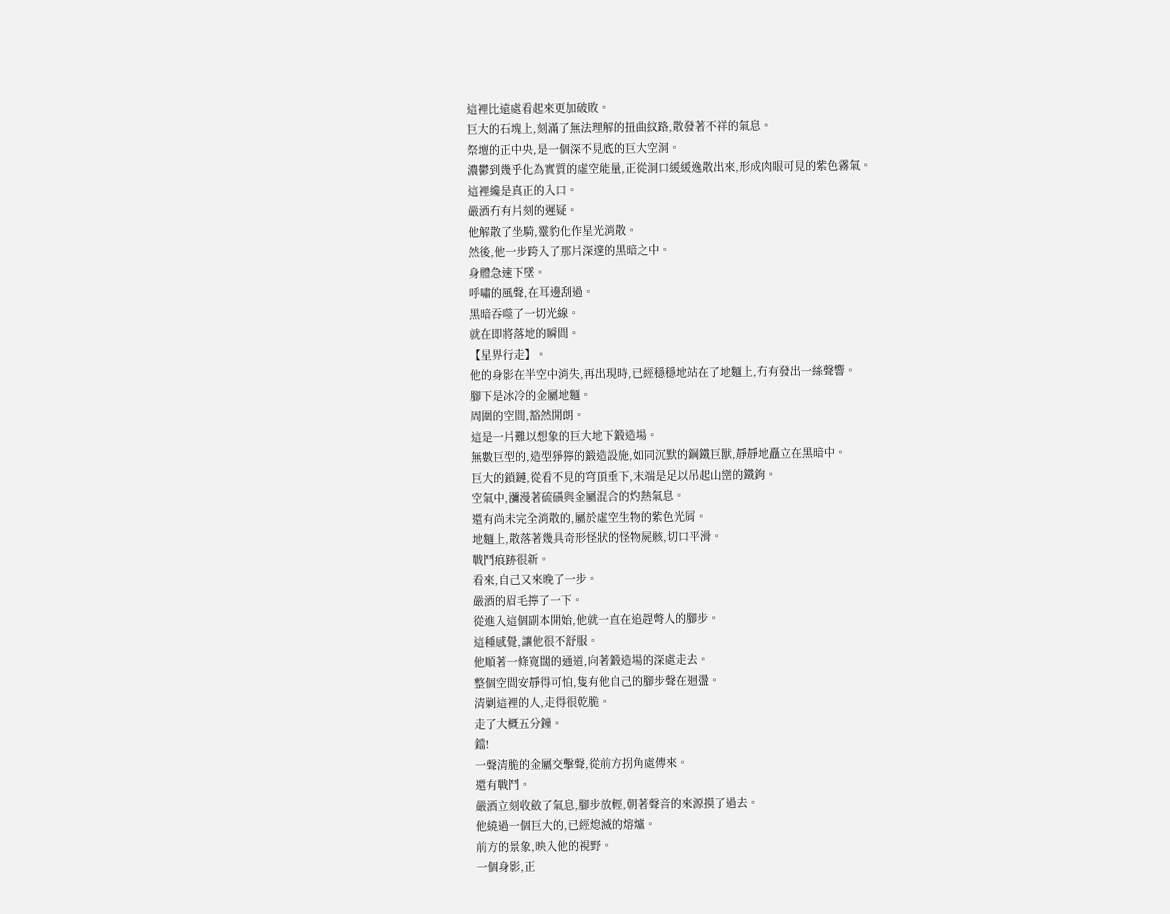這裡比遠處看起來更加破敗。
巨大的石塊上,刻滿了無法理解的扭曲紋路,散發著不祥的氣息。
祭壇的正中央,是一個深不見底的巨大空洞。
濃鬱到幾乎化為實質的虛空能量,正從洞口緩緩逸散出來,形成肉眼可見的紫色霧氣。
這裡纔是真正的入口。
嚴酒冇有片刻的遲疑。
他解散了坐騎,靈豹化作星光消散。
然後,他一步跨入了那片深邃的黑暗之中。
身體急速下墜。
呼嘯的風聲,在耳邊刮過。
黑暗吞噬了一切光線。
就在即將落地的瞬間。
【星界行走】。
他的身影在半空中消失,再出現時,已經穩穩地站在了地麵上,冇有發出一絲聲響。
腳下是冰冷的金屬地麵。
周圍的空間,豁然開朗。
這是一片難以想象的巨大地下鍛造場。
無數巨型的,造型猙獰的鍛造設施,如同沉默的鋼鐵巨獸,靜靜地矗立在黑暗中。
巨大的鎖鏈,從看不見的穹頂垂下,末端是足以吊起山巒的鐵鉤。
空氣中,瀰漫著硫磺與金屬混合的灼熱氣息。
還有尚未完全消散的,屬於虛空生物的紫色光屑。
地麵上,散落著幾具奇形怪狀的怪物屍骸,切口平滑。
戰鬥痕跡很新。
看來,自己又來晚了一步。
嚴酒的眉毛擰了一下。
從進入這個副本開始,他就一直在追趕彆人的腳步。
這種感覺,讓他很不舒服。
他順著一條寬闊的通道,向著鍛造場的深處走去。
整個空間安靜得可怕,隻有他自己的腳步聲在迴盪。
清剿這裡的人,走得很乾脆。
走了大概五分鐘。
鐺!
一聲清脆的金屬交擊聲,從前方拐角處傳來。
還有戰鬥。
嚴酒立刻收斂了氣息,腳步放輕,朝著聲音的來源摸了過去。
他繞過一個巨大的,已經熄滅的熔爐。
前方的景象,映入他的視野。
一個身影,正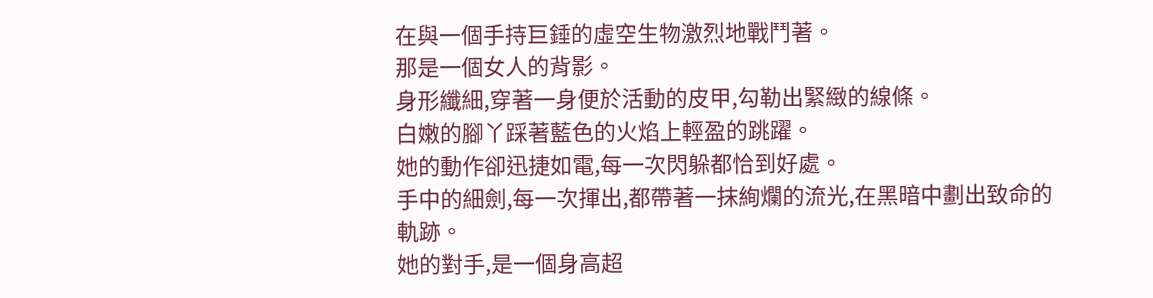在與一個手持巨錘的虛空生物激烈地戰鬥著。
那是一個女人的背影。
身形纖細,穿著一身便於活動的皮甲,勾勒出緊緻的線條。
白嫩的腳丫踩著藍色的火焰上輕盈的跳躍。
她的動作卻迅捷如電,每一次閃躲都恰到好處。
手中的細劍,每一次揮出,都帶著一抹絢爛的流光,在黑暗中劃出致命的軌跡。
她的對手,是一個身高超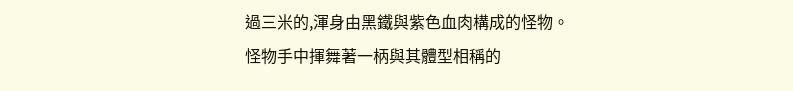過三米的,渾身由黑鐵與紫色血肉構成的怪物。
怪物手中揮舞著一柄與其體型相稱的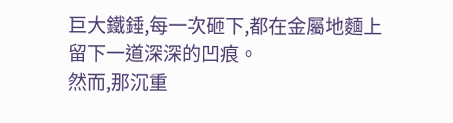巨大鐵錘,每一次砸下,都在金屬地麵上留下一道深深的凹痕。
然而,那沉重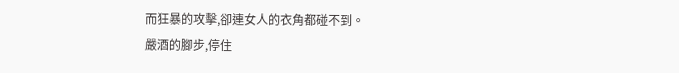而狂暴的攻擊,卻連女人的衣角都碰不到。
嚴酒的腳步,停住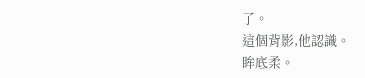了。
這個背影,他認識。
眸底柔。